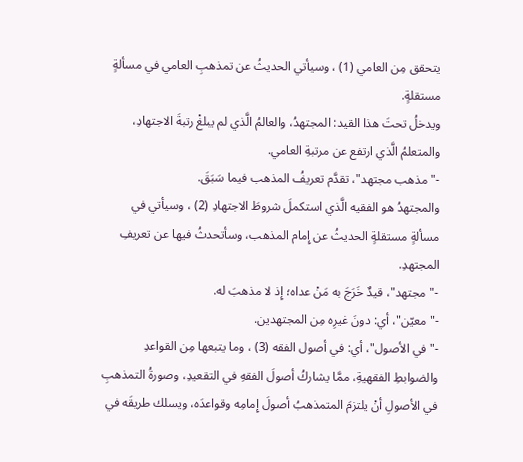يتحقق مِن العامي (1) ، وسيأتي الحديثُ عن تمذهبِ العامي في مسألةٍ مستقلةٍ.
ويدخلُ تحتَ هذا القيد: المجتهدُ، والعالمُ الَّذي لم يبلغْ رتبةَ الاجتهادِ، والمتعلمُ الَّذي ارتفع عن مرتبةِ العامي.
-"مذهب مجتهد"، تقدَّم تعريفُ المذهب فيما سَبَقَ.
والمجتهدُ هو الفقيه الَّذي استكملَ شروطَ الاجتهادِ (2) ، وسيأتي في مسألةٍ مستقلةٍ الحديثُ عن إِمام المذهب، وسأتحدثُ فيها عن تعريفِ المجتهدِ.
-"مجتهد"، قيدٌ خَرَجَ به مَنْ عداه؛ إِذ لا مذهبَ له.
-"معيّن"، أي: دونَ غيرِه مِن المجتهدين.
-"في الأصول"، أي: في أصول الفقه (3) ، وما يتبعها مِن القواعدِ والضوابطِ الفقهيةِ، ممَّا يشاركُ أصولَ الفقهِ في التقعيدِ، وصورةُ التمذهبِ في الأصولِ أنْ يلتزمَ المتمذهبُ أصولَ إِمامِه وقواعدَه، ويسلك طريقَه في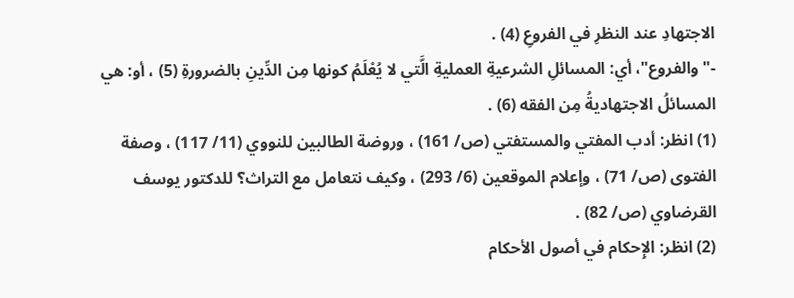الاجتهادِ عند النظرِ في الفروعِ (4) .
-"والفروع"، أي: المسائلِ الشرعيةِ العمليةِ الَّتي لا يُعْلَمُ كونها مِن الدِّينِ بالضرورةِ (5) ، أو: هي المسائلُ الاجتهاديةُ مِن الفقه (6) .
(1) انظر: أدب المفتي والمستفتي (ص/ 161) ، وروضة الطالبين للنووي (11/ 117) ، وصفة الفتوى (ص/ 71) ، وإعلام الموقعين (6/ 293) ، وكيف نتعامل مع التراث؟ للدكتور يوسف القرضاوي (ص/ 82) .
(2) انظر: الإِحكام في أصول الأحكام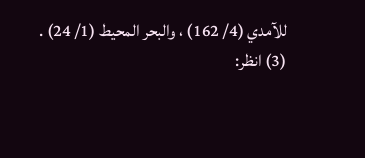للآمدي (4/ 162) ، والبحر المحيط (1/ 24) .
(3) انظر: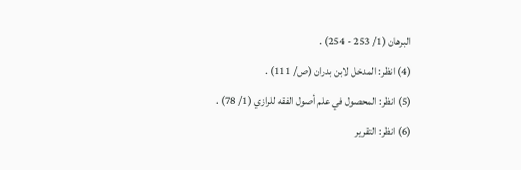البرهان (1/ 253 - 254) .
(4) انظر: المدخل لابن بدران (ص/ 111) .
(5) انظر: المحصول في علم أصول الفقه للرازي (1/ 78) .
(6) انظر: التقرير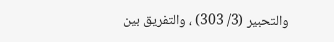والتحبير (3/ 303) ، والتفريق بين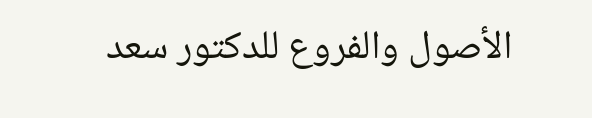الأصول والفروع للدكتور سعد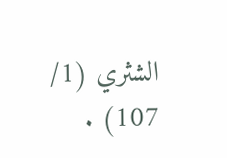الشثري (1/ 107) .